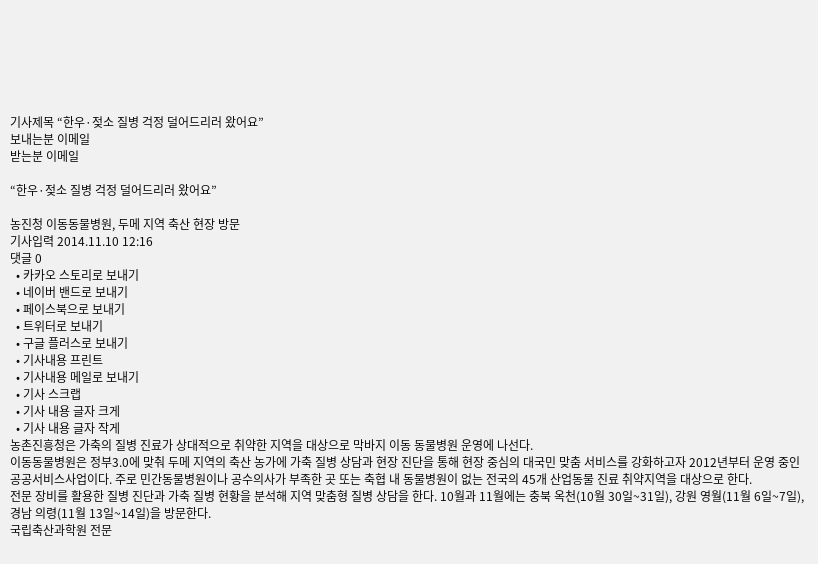기사제목 “한우·젖소 질병 걱정 덜어드리러 왔어요”
보내는분 이메일
받는분 이메일

“한우·젖소 질병 걱정 덜어드리러 왔어요”

농진청 이동동물병원, 두메 지역 축산 현장 방문
기사입력 2014.11.10 12:16
댓글 0
  • 카카오 스토리로 보내기
  • 네이버 밴드로 보내기
  • 페이스북으로 보내기
  • 트위터로 보내기
  • 구글 플러스로 보내기
  • 기사내용 프린트
  • 기사내용 메일로 보내기
  • 기사 스크랩
  • 기사 내용 글자 크게
  • 기사 내용 글자 작게
농촌진흥청은 가축의 질병 진료가 상대적으로 취약한 지역을 대상으로 막바지 이동 동물병원 운영에 나선다.
이동동물병원은 정부3.0에 맞춰 두메 지역의 축산 농가에 가축 질병 상담과 현장 진단을 통해 현장 중심의 대국민 맞춤 서비스를 강화하고자 2012년부터 운영 중인 공공서비스사업이다. 주로 민간동물병원이나 공수의사가 부족한 곳 또는 축협 내 동물병원이 없는 전국의 45개 산업동물 진료 취약지역을 대상으로 한다.
전문 장비를 활용한 질병 진단과 가축 질병 현황을 분석해 지역 맞춤형 질병 상담을 한다. 10월과 11월에는 충북 옥천(10월 30일~31일), 강원 영월(11월 6일~7일), 경남 의령(11월 13일~14일)을 방문한다.
국립축산과학원 전문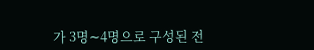가 3명∼4명으로 구성된 전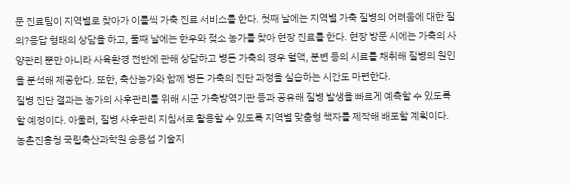문 진료팀이 지역별로 찾아가 이틀씩 가축 진료 서비스를 한다. 첫째 날에는 지역별 가축 질병의 어려움에 대한 질의?응답 형태의 상담을 하고, 둘째 날에는 한우와 젖소 농가를 찾아 현장 진료를 한다. 현장 방문 시에는 가축의 사양관리 뿐만 아니라 사육환경 전반에 관해 상담하고 병든 가축의 경우 혈액, 분변 등의 시료를 채취해 질병의 원인을 분석해 제공한다. 또한, 축산농가와 함께 병든 가축의 진단 과정을 실습하는 시간도 마련한다.
질병 진단 결과는 농가의 사후관리를 위해 시군 가축방역기관 등과 공유해 질병 발생을 빠르게 예측할 수 있도록 할 예정이다. 아울러, 질병 사후관리 지침서로 활용할 수 있도록 지역별 맞춤형 책자를 제작해 배포할 계획이다.
농촌진흥청 국립축산과학원 송용섭 기술지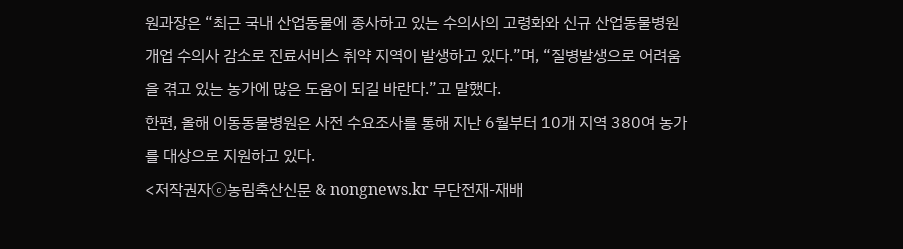원과장은 “최근 국내 산업동물에 종사하고 있는 수의사의 고령화와 신규 산업동물병원 개업 수의사 감소로 진료서비스 취약 지역이 발생하고 있다.”며, “질병발생으로 어려움을 겪고 있는 농가에 많은 도움이 되길 바란다.”고 말했다.
한편, 올해 이동동물병원은 사전 수요조사를 통해 지난 6월부터 10개 지역 380여 농가를 대상으로 지원하고 있다.
<저작권자ⓒ농림축산신문 & nongnews.kr 무단전재-재배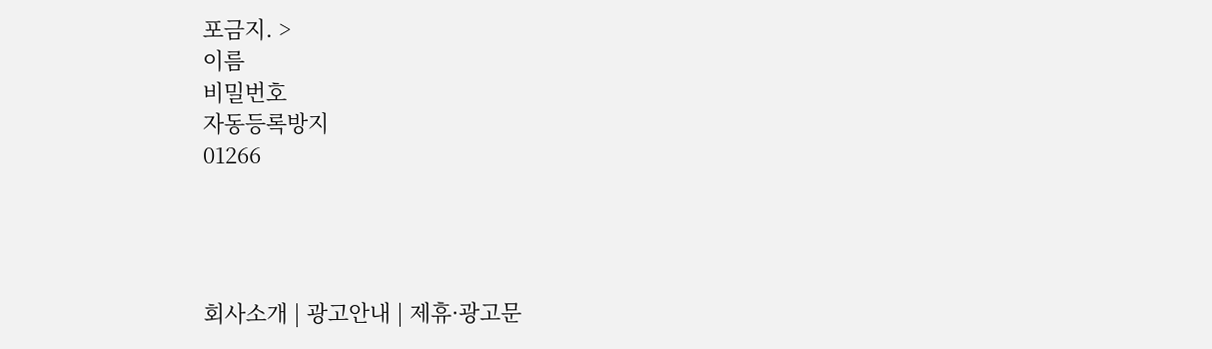포금지. >
이름
비밀번호
자동등록방지
01266




회사소개 | 광고안내 | 제휴·광고문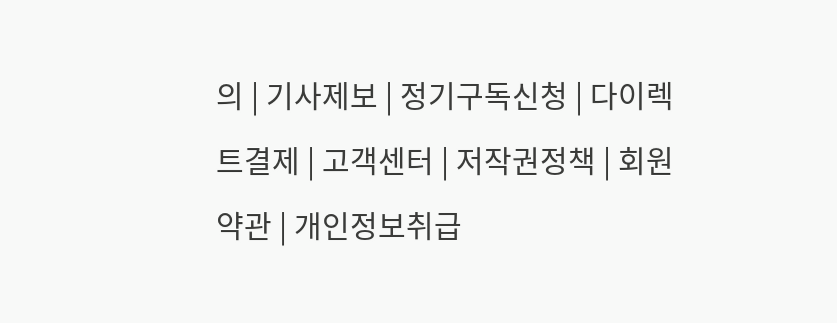의 | 기사제보 | 정기구독신청 | 다이렉트결제 | 고객센터 | 저작권정책 | 회원약관 | 개인정보취급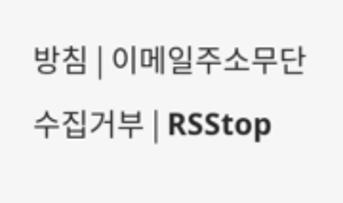방침 | 이메일주소무단수집거부 | RSStop